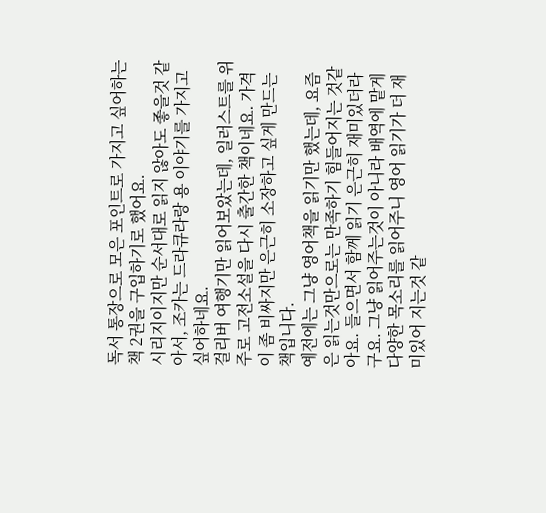독서 통장으로 모은 포인트로 가지고 싶어하는 책 2권을 구입하기로 했어요.
시리지이지만 순서대로 읽지 않아도 좋을것 같아서, 조카는 드라큐라랑 용 이야기를 가지고 싶어하네요.
걸리버 여행기만 읽어보았는데, 일러스트를 위주로 고전소설을 다시 출간한 책이네요. 가격이 좀 비싸지만 은근히 소장하고 싶게 만드는 책입니다.
예전에는 그냥 영어책을 읽기만 했는데, 요즘은 읽는것만으로는 만족하기 힘들어지는 것같아요. 들으면서 함께 읽기 은근히 재미있더라구요. 그냥 읽어주는것이 아니라 배역에 맡게 다양한 목소리를 읽어주니 영어 읽기가 더 재미있어 지는것 같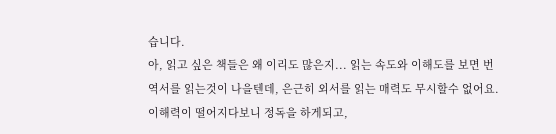습니다.
아, 읽고 싶은 책들은 왜 이리도 많은지... 읽는 속도와 이해도를 보면 번역서를 읽는것이 나을텐데, 은근히 외서를 읽는 매력도 무시할수 없어요. 이해력이 떨어지다보니 정독을 하게되고,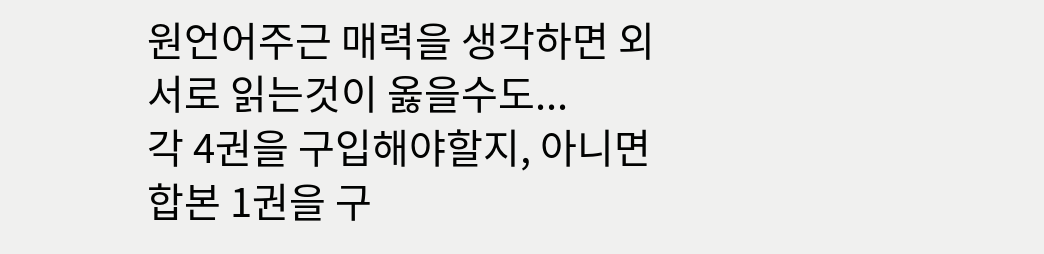원언어주근 매력을 생각하면 외서로 읽는것이 옳을수도...
각 4권을 구입해야할지, 아니면 합본 1권을 구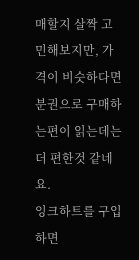매할지 살짝 고민해보지만, 가격이 비슷하다면 분권으로 구매하는편이 읽는데는 더 편한것 같네요.
잉크하트를 구입하면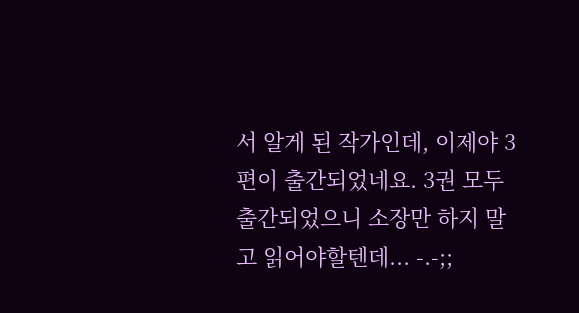서 알게 된 작가인데, 이제야 3편이 출간되었네요. 3권 모두 출간되었으니 소장만 하지 말고 읽어야할텐데... -.-;;